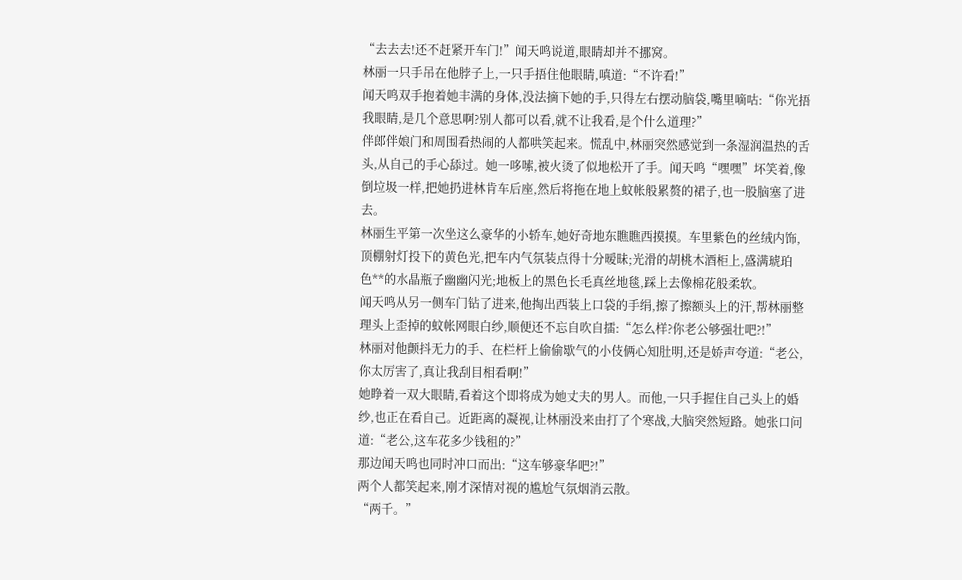“去去去!还不赶紧开车门!”闻天鸣说道,眼睛却并不挪窝。
林丽一只手吊在他脖子上,一只手捂住他眼睛,嗔道:“不许看!”
闻天鸣双手抱着她丰满的身体,没法摘下她的手,只得左右摆动脑袋,嘴里嘀咕:“你光捂我眼睛,是几个意思啊?别人都可以看,就不让我看,是个什么道理?”
伴郎伴娘门和周围看热闹的人都哄笑起来。慌乱中,林丽突然感觉到一条湿润温热的舌头,从自己的手心舔过。她一哆嗦,被火烫了似地松开了手。闻天鸣“嘿嘿”坏笑着,像倒垃圾一样,把她扔进林肯车后座,然后将拖在地上蚊帐般累赘的裙子,也一股脑塞了进去。
林丽生平第一次坐这么豪华的小轿车,她好奇地东瞧瞧西摸摸。车里紫色的丝绒内饰,顶棚射灯投下的黄色光,把车内气氛装点得十分暧昧;光滑的胡桃木酒柜上,盛满琥珀色**的水晶瓶子幽幽闪光;地板上的黑色长毛真丝地毯,踩上去像棉花般柔软。
闻天鸣从另一侧车门钻了进来,他掏出西装上口袋的手绢,擦了擦额头上的汗,帮林丽整理头上歪掉的蚊帐网眼白纱,顺便还不忘自吹自擂:“怎么样?你老公够强壮吧?!”
林丽对他颤抖无力的手、在栏杆上偷偷歇气的小伎俩心知肚明,还是娇声夸道:“老公,你太厉害了,真让我刮目相看啊!”
她睁着一双大眼睛,看着这个即将成为她丈夫的男人。而他,一只手握住自己头上的婚纱,也正在看自己。近距离的凝视,让林丽没来由打了个寒战,大脑突然短路。她张口问道:“老公,这车花多少钱租的?”
那边闻天鸣也同时冲口而出:“这车够豪华吧?!”
两个人都笑起来,刚才深情对视的尴尬气氛烟消云散。
“两千。”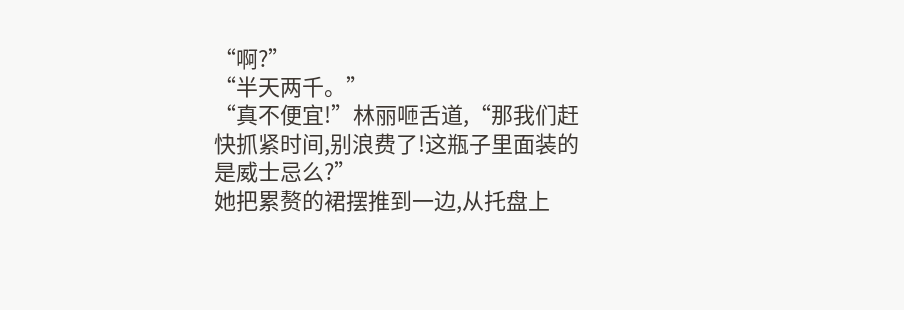“啊?”
“半天两千。”
“真不便宜!”林丽咂舌道,“那我们赶快抓紧时间,别浪费了!这瓶子里面装的是威士忌么?”
她把累赘的裙摆推到一边,从托盘上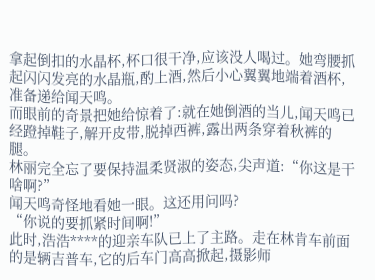拿起倒扣的水晶杯,杯口很干净,应该没人喝过。她弯腰抓起闪闪发亮的水晶瓶,酌上酒,然后小心翼翼地端着酒杯,准备递给闻天鸣。
而眼前的奇景把她给惊着了:就在她倒酒的当儿,闻天鸣已经蹬掉鞋子,解开皮带,脱掉西裤,露出两条穿着秋裤的腿。
林丽完全忘了要保持温柔贤淑的姿态,尖声道:“你这是干啥啊?”
闻天鸣奇怪地看她一眼。这还用问吗?
“你说的要抓紧时间啊!”
此时,浩浩****的迎亲车队已上了主路。走在林肯车前面的是辆吉普车,它的后车门高高掀起,摄影师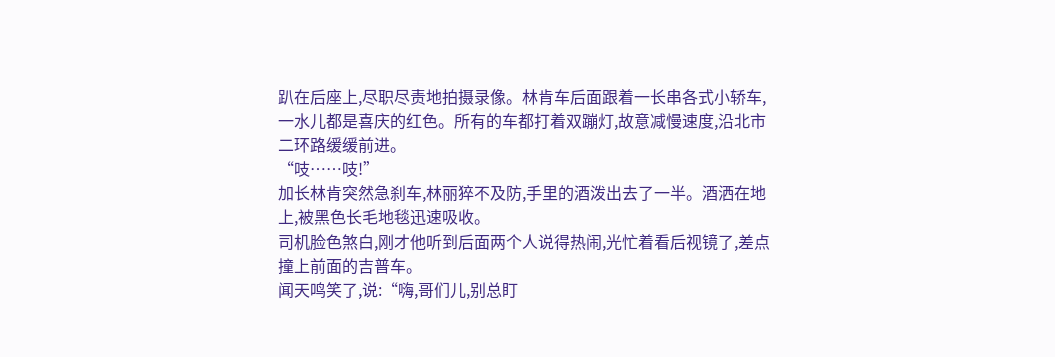趴在后座上,尽职尽责地拍摄录像。林肯车后面跟着一长串各式小轿车,一水儿都是喜庆的红色。所有的车都打着双蹦灯,故意减慢速度,沿北市二环路缓缓前进。
“吱……吱!”
加长林肯突然急刹车,林丽猝不及防,手里的酒泼出去了一半。酒洒在地上,被黑色长毛地毯迅速吸收。
司机脸色煞白,刚才他听到后面两个人说得热闹,光忙着看后视镜了,差点撞上前面的吉普车。
闻天鸣笑了,说:“嗨,哥们儿,别总盯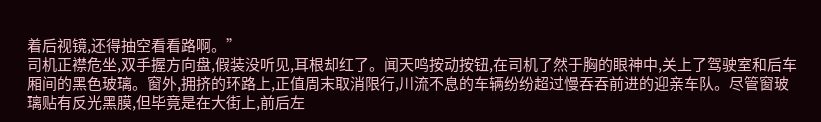着后视镜,还得抽空看看路啊。”
司机正襟危坐,双手握方向盘,假装没听见,耳根却红了。闻天鸣按动按钮,在司机了然于胸的眼神中,关上了驾驶室和后车厢间的黑色玻璃。窗外,拥挤的环路上,正值周末取消限行,川流不息的车辆纷纷超过慢吞吞前进的迎亲车队。尽管窗玻璃贴有反光黑膜,但毕竟是在大街上,前后左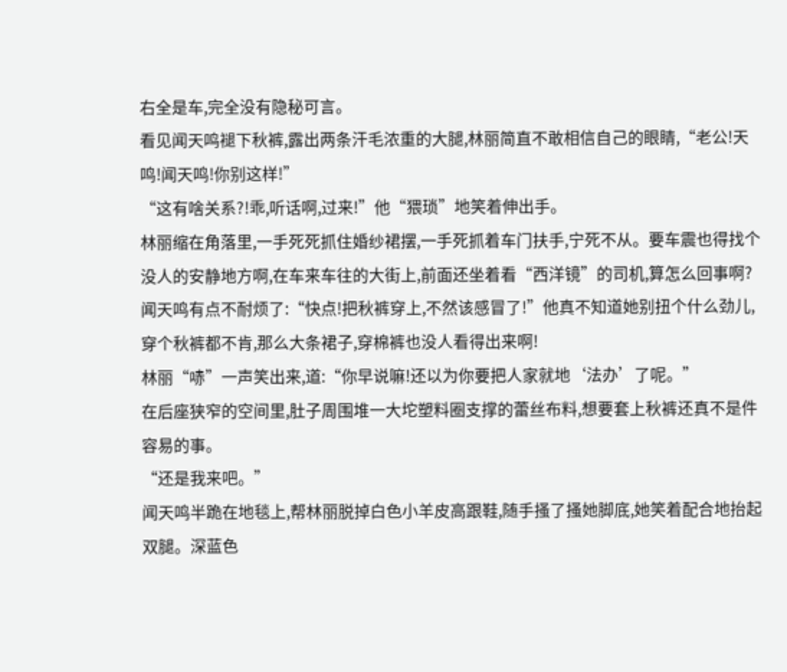右全是车,完全没有隐秘可言。
看见闻天鸣褪下秋裤,露出两条汗毛浓重的大腿,林丽简直不敢相信自己的眼睛,“老公!天鸣!闻天鸣!你别这样!”
“这有啥关系?!乖,听话啊,过来!”他“猥琐”地笑着伸出手。
林丽缩在角落里,一手死死抓住婚纱裙摆,一手死抓着车门扶手,宁死不从。要车震也得找个没人的安静地方啊,在车来车往的大街上,前面还坐着看“西洋镜”的司机,算怎么回事啊?
闻天鸣有点不耐烦了:“快点!把秋裤穿上,不然该感冒了!”他真不知道她别扭个什么劲儿,穿个秋裤都不肯,那么大条裙子,穿棉裤也没人看得出来啊!
林丽“哧”一声笑出来,道:“你早说嘛!还以为你要把人家就地‘法办’了呢。”
在后座狭窄的空间里,肚子周围堆一大坨塑料圈支撑的蕾丝布料,想要套上秋裤还真不是件容易的事。
“还是我来吧。”
闻天鸣半跪在地毯上,帮林丽脱掉白色小羊皮高跟鞋,随手搔了搔她脚底,她笑着配合地抬起双腿。深蓝色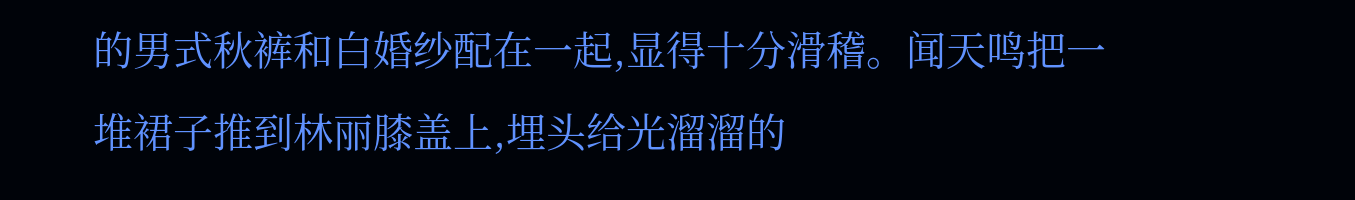的男式秋裤和白婚纱配在一起,显得十分滑稽。闻天鸣把一堆裙子推到林丽膝盖上,埋头给光溜溜的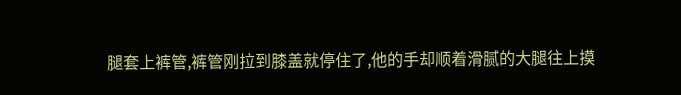腿套上裤管,裤管刚拉到膝盖就停住了,他的手却顺着滑腻的大腿往上摸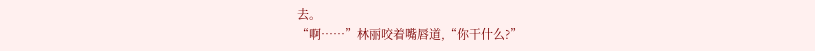去。
“啊……”林丽咬着嘴唇道,“你干什么?”